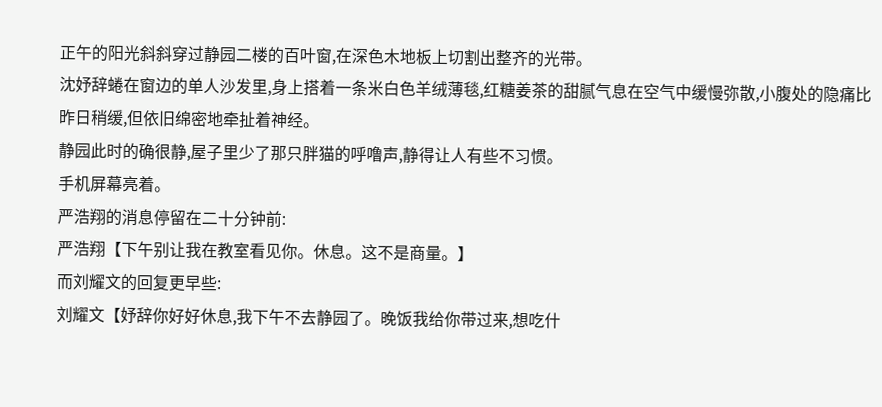正午的阳光斜斜穿过静园二楼的百叶窗,在深色木地板上切割出整齐的光带。
沈妤辞蜷在窗边的单人沙发里,身上搭着一条米白色羊绒薄毯,红糖姜茶的甜腻气息在空气中缓慢弥散,小腹处的隐痛比昨日稍缓,但依旧绵密地牵扯着神经。
静园此时的确很静,屋子里少了那只胖猫的呼噜声,静得让人有些不习惯。
手机屏幕亮着。
严浩翔的消息停留在二十分钟前:
严浩翔【下午别让我在教室看见你。休息。这不是商量。】
而刘耀文的回复更早些:
刘耀文【妤辞你好好休息,我下午不去静园了。晚饭我给你带过来,想吃什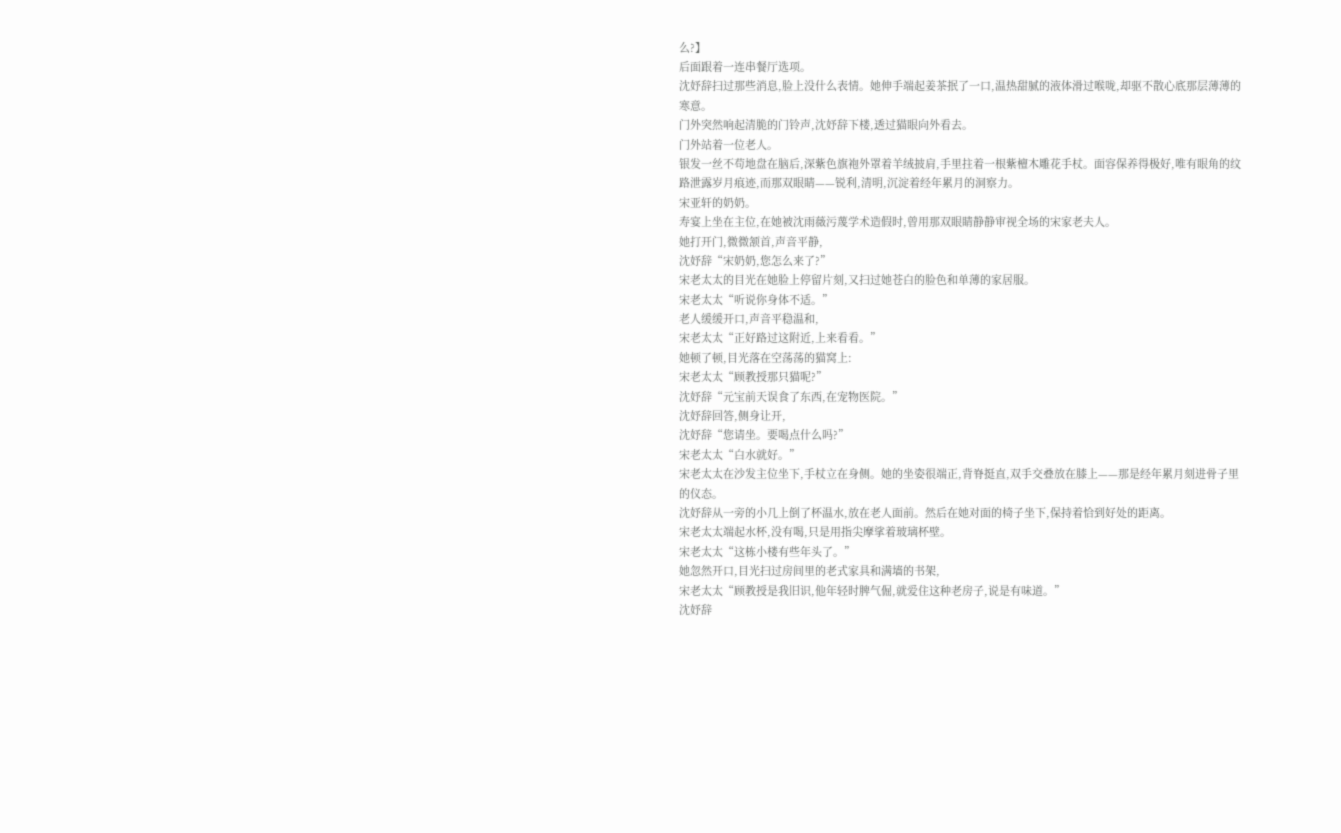么?】
后面跟着一连串餐厅选项。
沈妤辞扫过那些消息,脸上没什么表情。她伸手端起姜茶抿了一口,温热甜腻的液体滑过喉咙,却驱不散心底那层薄薄的寒意。
门外突然响起清脆的门铃声,沈妤辞下楼,透过猫眼向外看去。
门外站着一位老人。
银发一丝不苟地盘在脑后,深紫色旗袍外罩着羊绒披肩,手里拄着一根紫檀木雕花手杖。面容保养得极好,唯有眼角的纹路泄露岁月痕迹,而那双眼睛——锐利,清明,沉淀着经年累月的洞察力。
宋亚轩的奶奶。
寿宴上坐在主位,在她被沈雨薇污蔑学术造假时,曾用那双眼睛静静审视全场的宋家老夫人。
她打开门,微微颔首,声音平静,
沈妤辞“宋奶奶,您怎么来了?”
宋老太太的目光在她脸上停留片刻,又扫过她苍白的脸色和单薄的家居服。
宋老太太“听说你身体不适。”
老人缓缓开口,声音平稳温和,
宋老太太“正好路过这附近,上来看看。”
她顿了顿,目光落在空荡荡的猫窝上:
宋老太太“顾教授那只猫呢?”
沈妤辞“元宝前天误食了东西,在宠物医院。”
沈妤辞回答,侧身让开,
沈妤辞“您请坐。要喝点什么吗?”
宋老太太“白水就好。”
宋老太太在沙发主位坐下,手杖立在身侧。她的坐姿很端正,背脊挺直,双手交叠放在膝上——那是经年累月刻进骨子里的仪态。
沈妤辞从一旁的小几上倒了杯温水,放在老人面前。然后在她对面的椅子坐下,保持着恰到好处的距离。
宋老太太端起水杯,没有喝,只是用指尖摩挲着玻璃杯壁。
宋老太太“这栋小楼有些年头了。”
她忽然开口,目光扫过房间里的老式家具和满墙的书架,
宋老太太“顾教授是我旧识,他年轻时脾气倔,就爱住这种老房子,说是有味道。”
沈妤辞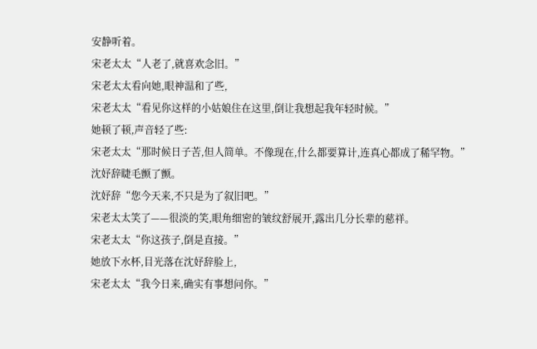安静听着。
宋老太太“人老了,就喜欢念旧。”
宋老太太看向她,眼神温和了些,
宋老太太“看见你这样的小姑娘住在这里,倒让我想起我年轻时候。”
她顿了顿,声音轻了些:
宋老太太“那时候日子苦,但人简单。不像现在,什么都要算计,连真心都成了稀罕物。”
沈妤辞睫毛颤了颤。
沈妤辞“您今天来,不只是为了叙旧吧。”
宋老太太笑了——很淡的笑,眼角细密的皱纹舒展开,露出几分长辈的慈祥。
宋老太太“你这孩子,倒是直接。”
她放下水杯,目光落在沈妤辞脸上,
宋老太太“我今日来,确实有事想问你。”